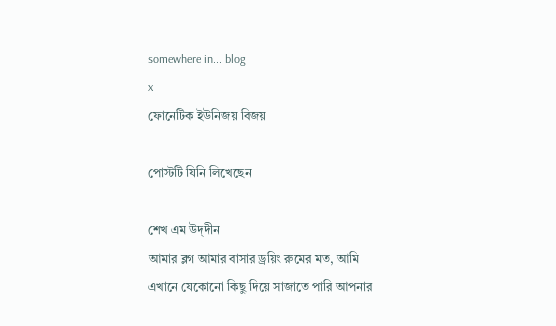somewhere in... blog
x
ফোনেটিক ইউনিজয় বিজয়

পোস্টটি যিনি লিখেছেন

শেখ এম উদ্‌দীন
আমার ব্লগ আমার বাসার ড্রয়িং রুমের মত, আমি এখানে যেকোনো কিছু দিয়ে সাজাতে পারি আপনার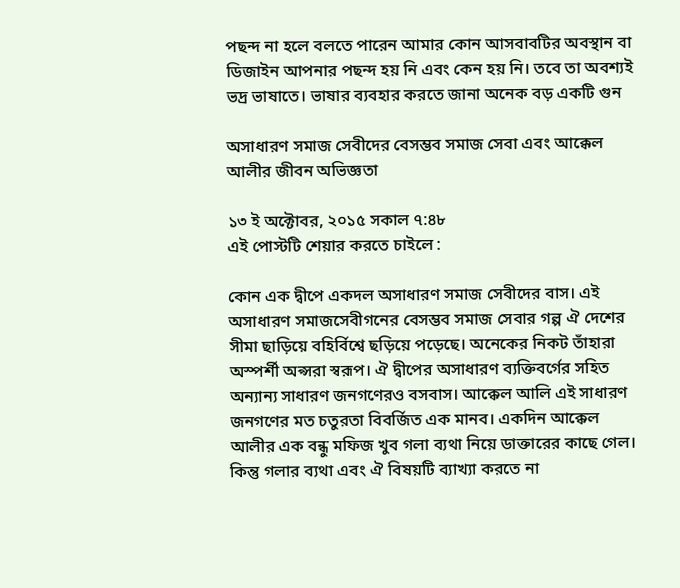পছন্দ না হলে বলতে পারেন আমার কোন আসবাবটির অবস্থান বা ডিজাইন আপনার পছন্দ হয় নি এবং কেন হয় নি। তবে তা অবশ্যই ভদ্র ভাষাতে। ভাষার ব্যবহার করতে জানা অনেক বড় একটি গুন

অসাধারণ সমাজ সেবীদের বেসম্ভব সমাজ সেবা এবং আক্কেল আলীর জীবন অভিজ্ঞতা

১৩ ই অক্টোবর, ২০১৫ সকাল ৭:৪৮
এই পোস্টটি শেয়ার করতে চাইলে :

কোন এক দ্বীপে একদল অসাধারণ সমাজ সেবীদের বাস। এই অসাধারণ সমাজসেবীগনের বেসম্ভব সমাজ সেবার গল্প ঐ দেশের সীমা ছাড়িয়ে বহির্বিশ্বে ছড়িয়ে পড়েছে। অনেকের নিকট তাঁহারা অস্পর্শী অপ্সরা স্বরূপ। ঐ দ্বীপের অসাধারণ ব্যক্তিবর্গের সহিত অন্যান্য সাধারণ জনগণেরও বসবাস। আক্কেল আলি এই সাধারণ জনগণের মত চতুরতা বিবর্জিত এক মানব। একদিন আক্কেল আলীর এক বন্ধু মফিজ খুব গলা ব্যথা নিয়ে ডাক্তারের কাছে গেল। কিন্তু গলার ব্যথা এবং ঐ বিষয়টি ব্যাখ্যা করতে না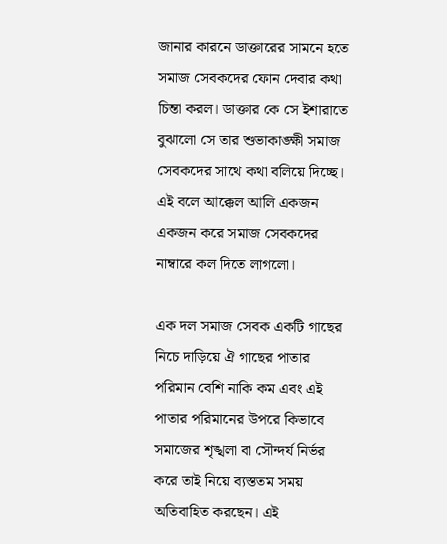জানার কারনে ডাক্তারের সামনে হতে সমাজ সেবকদের ফোন দেবার কথা চিন্তা করল। ডাক্তার কে সে ইশারাতে বুঝালো সে তার শুভাকাঙ্ক্ষী সমাজ সেবকদের সাথে কথা বলিয়ে দিচ্ছে। এই বলে আক্কেল আলি একজন একজন করে সমাজ সেবকদের নাম্বারে কল দিতে লাগলো।

এক দল সমাজ সেবক একটি গাছের নিচে দাড়িয়ে ঐ গাছের পাতার পরিমান বেশি নাকি কম এবং এই পাতার পরিমানের উপরে কিভাবে সমাজের শৃঙ্খলা বা সৌন্দর্য নির্ভর করে তাই নিয়ে ব্যস্ততম সময় অতিবাহিত করছেন। এই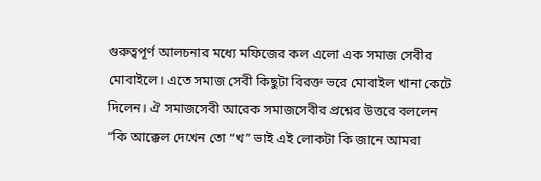গুরুত্বপূর্ণ আলচনার মধ্যে মফিজের কল এলো এক সমাজ সেবীর মোবাইলে। এতে সমাজ সেবী কিছুটা বিরক্ত ভরে মোবাইল খানা কেটে দিলেন। ঐ সমাজসেবী আরেক সমাজসেবীর প্রশ্নের উত্তরে বললেন “কি আক্কেল দেখেন তো “খ” ভাই এই লোকটা কি জানে আমরা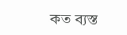কত ব্যস্ত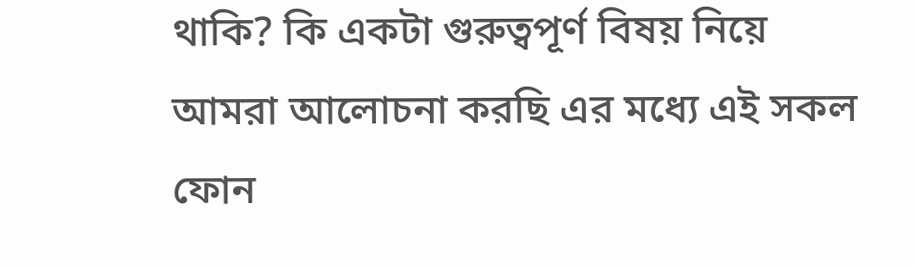থাকি? কি একটা গুরুত্বপূর্ণ বিষয় নিয়ে আমরা আলোচনা করছি এর মধ্যে এই সকল ফোন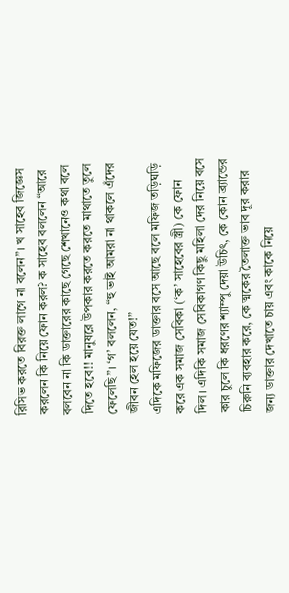রিসিভ করতে বিরক্ত লাগে না বলেন”। খ সাহেব জিজ্ঞেস করলেন কি নিয়ে ফোন করল? ক সাহেব বললেন “আরে বলবেন না কি ডাক্তারের কাছে গেছে শেখানেও কথা বলে দিতে হবে!! মানুষরে উপকার করতে করতে মাথাতে তুলে ফেলেছি”। ‘গ’ বললেন, “হু ভাই আমরা না থাকলে এঁদের জীবন হেল হয়ে যেত!”
এদিকে মফিজের ডাক্তার বসে আছে বলে মফিজ তড়িঘড়ি করে এক সমাজ সেবিকা (‘ক’ সাহেবের স্ত্রী) কে ফোন দিল। এদিকি সমাজ সেবিকাগণ কিছু মহিলা দের নিয়ে বসে কার চুলে কি ধরণের শ্যাম্পু দেয়া উচিৎ, কে কোন ব্র্যান্ডের চিরুনি ব্যবহার করে, কে ত্মকের তৈলাক্ত ভাব দূর করার জন্য ডাক্তার দেখাতে চায় এবং কাকে নিয়ে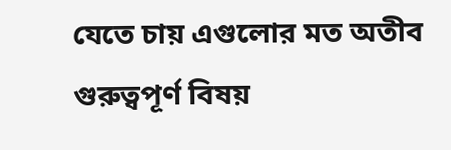যেতে চায় এগুলোর মত অতীব গুরুত্বপূর্ণ বিষয়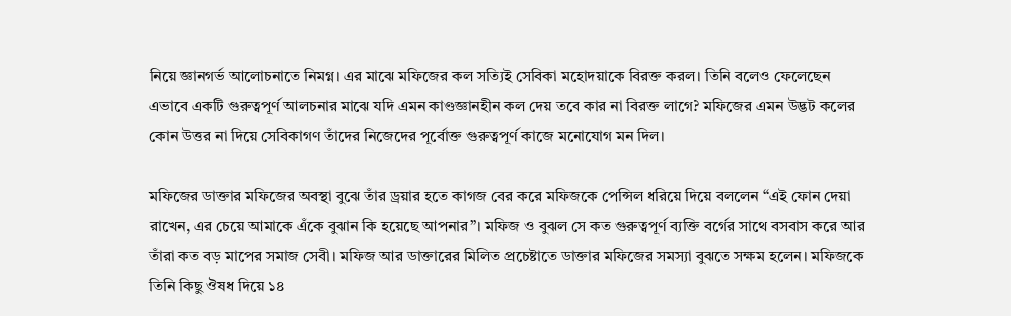নিয়ে জ্ঞানগর্ভ আলোচনাতে নিমগ্ন। এর মাঝে মফিজের কল সত্যিই সেবিকা মহোদয়াকে বিরক্ত করল। তিনি বলেও ফেলেছেন এভাবে একটি গুরুত্বপূর্ণ আলচনার মাঝে যদি এমন কাণ্ডজ্ঞানহীন কল দেয় তবে কার না বিরক্ত লাগে? মফিজের এমন উদ্ভট কলের কোন উত্তর না দিয়ে সেবিকাগণ তাঁদের নিজেদের পূর্বোক্ত গুরুত্বপূর্ণ কাজে মনোযোগ মন দিল।

মফিজের ডাক্তার মফিজের অবস্থা বুঝে তাঁর ড্রয়ার হতে কাগজ বের করে মফিজকে পেন্সিল ধরিয়ে দিয়ে বললেন “এই ফোন দেয়া রাখেন, এর চেয়ে আমাকে এঁকে বুঝান কি হয়েছে আপনার”। মফিজ ও বুঝল সে কত গুরুত্বপূর্ণ ব্যক্তি বর্গের সাথে বসবাস করে আর তাঁরা কত বড় মাপের সমাজ সেবী। মফিজ আর ডাক্তারের মিলিত প্রচেষ্টাতে ডাক্তার মফিজের সমস্যা বুঝতে সক্ষম হলেন। মফিজকে তিনি কিছু ঔষধ দিয়ে ১৪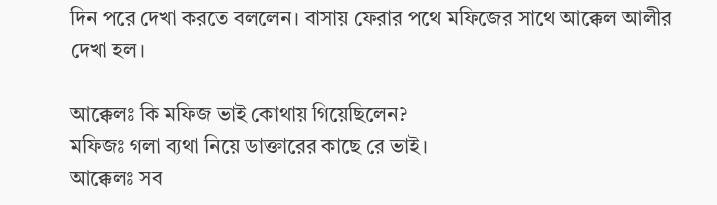দিন পরে দেখা করতে বললেন। বাসায় ফেরার পথে মফিজের সাথে আক্কেল আলীর দেখা হল।

আক্কেলঃ কি মফিজ ভাই কোথায় গিয়েছিলেন?
মফিজঃ গলা ব্যথা নিয়ে ডাক্তারের কাছে রে ভাই।
আক্কেলঃ সব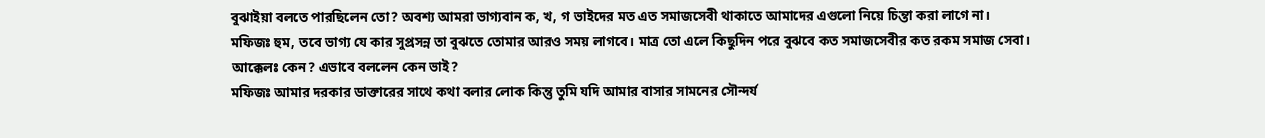বুঝাইয়া বলতে পারছিলেন তো? অবশ্য আমরা ভাগ্যবান ক, খ, গ ভাইদের মত এত সমাজসেবী থাকাতে আমাদের এগুলো নিয়ে চিন্তা করা লাগে না।
মফিজঃ হুম, তবে ভাগ্য যে কার সুপ্রসন্ন তা বুঝতে তোমার আরও সময় লাগবে। মাত্র তো এলে কিছুদিন পরে বুঝবে কত সমাজসেবীর কত রকম সমাজ সেবা।
আক্কেলঃ কেন? এভাবে বললেন কেন ভাই?
মফিজঃ আমার দরকার ডাক্তারের সাথে কথা বলার লোক কিন্তু তুমি যদি আমার বাসার সামনের সৌন্দর্য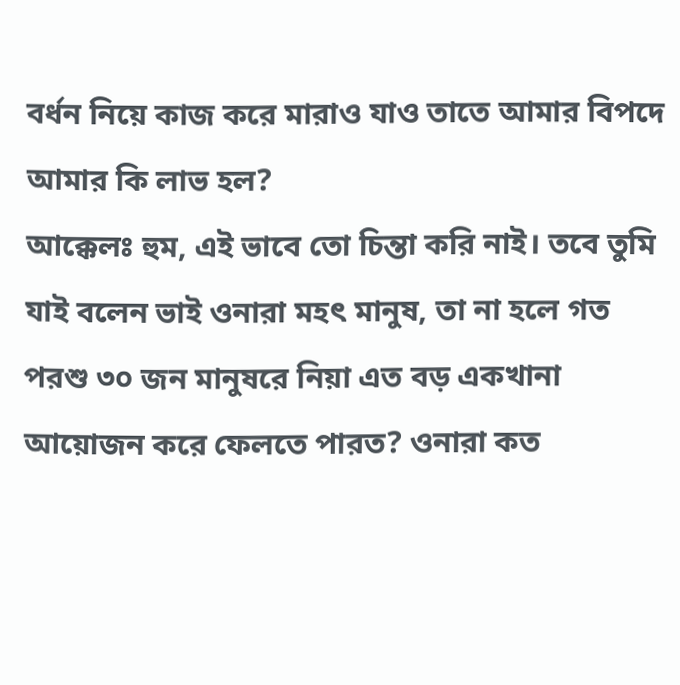বর্ধন নিয়ে কাজ করে মারাও যাও তাতে আমার বিপদে আমার কি লাভ হল?
আক্কেলঃ হুম, এই ভাবে তো চিন্তা করি নাই। তবে তুমি যাই বলেন ভাই ওনারা মহৎ মানুষ, তা না হলে গত পরশু ৩০ জন মানুষরে নিয়া এত বড় একখানা আয়োজন করে ফেলতে পারত? ওনারা কত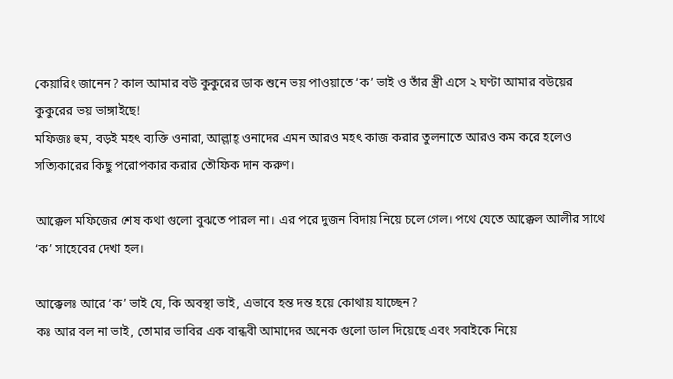কেয়ারিং জানেন? কাল আমার বউ কুকুরের ডাক শুনে ভয় পাওয়াতে ‘ক’ ভাই ও তাঁর স্ত্রী এসে ২ ঘণ্টা আমার বউয়ের কুকুরের ভয় ভাঙ্গাইছে!
মফিজঃ হুম, বড়ই মহৎ ব্যক্তি ওনারা, আল্লাহ্‌ ওনাদের এমন আরও মহৎ কাজ করার তুলনাতে আরও কম করে হলেও সত্যিকারের কিছু পরোপকার করার তৌফিক দান করুণ।

আক্কেল মফিজের শেষ কথা গুলো বুঝতে পারল না। এর পরে দুজন বিদায় নিয়ে চলে গেল। পথে যেতে আক্কেল আলীর সাথে ‘ক’ সাহেবের দেখা হল।

আক্কেলঃ আরে ‘ক’ ভাই যে, কি অবস্থা ভাই, এভাবে হন্ত দন্ত হয়ে কোথায় যাচ্ছেন?
কঃ আর বল না ভাই, তোমার ভাবির এক বান্ধবী আমাদের অনেক গুলো ডাল দিয়েছে এবং সবাইকে নিয়ে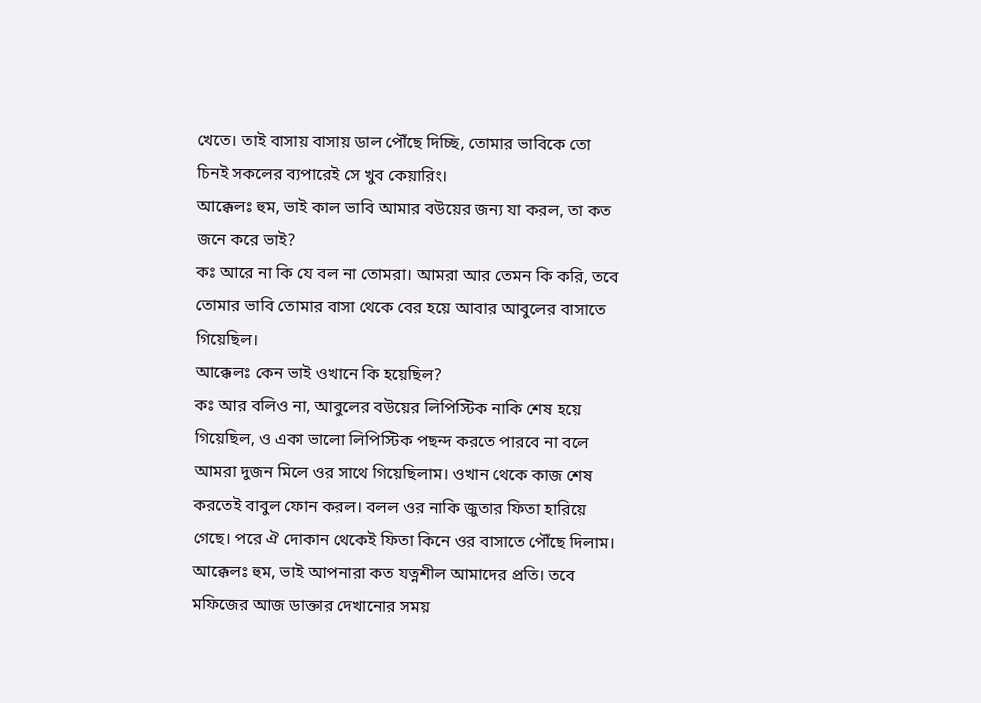খেতে। তাই বাসায় বাসায় ডাল পৌঁছে দিচ্ছি, তোমার ভাবিকে তো চিনই সকলের ব্যপারেই সে খুব কেয়ারিং।
আক্কেলঃ হুম, ভাই কাল ভাবি আমার বউয়ের জন্য যা করল, তা কত জনে করে ভাই?
কঃ আরে না কি যে বল না তোমরা। আমরা আর তেমন কি করি, তবে তোমার ভাবি তোমার বাসা থেকে বের হয়ে আবার আবুলের বাসাতে গিয়েছিল।
আক্কেলঃ কেন ভাই ওখানে কি হয়েছিল?
কঃ আর বলিও না, আবুলের বউয়ের লিপিস্টিক নাকি শেষ হয়ে গিয়েছিল, ও একা ভালো লিপিস্টিক পছন্দ করতে পারবে না বলে আমরা দুজন মিলে ওর সাথে গিয়েছিলাম। ওখান থেকে কাজ শেষ করতেই বাবুল ফোন করল। বলল ওর নাকি জুতার ফিতা হারিয়ে গেছে। পরে ঐ দোকান থেকেই ফিতা কিনে ওর বাসাতে পৌঁছে দিলাম।
আক্কেলঃ হুম, ভাই আপনারা কত যত্নশীল আমাদের প্রতি। তবে মফিজের আজ ডাক্তার দেখানোর সময়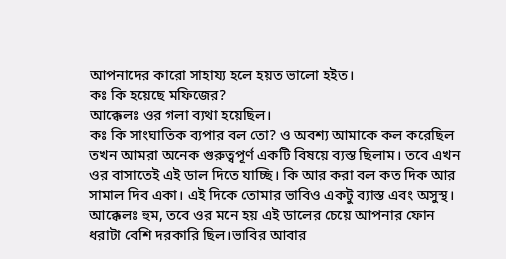আপনাদের কারো সাহায্য হলে হয়ত ভালো হইত।
কঃ কি হয়েছে মফিজের?
আক্কেলঃ ওর গলা ব্যথা হয়েছিল।
কঃ কি সাংঘাতিক ব্যপার বল তো? ও অবশ্য আমাকে কল করেছিল তখন আমরা অনেক গুরুত্বপূর্ণ একটি বিষয়ে ব্যস্ত ছিলাম। তবে এখন ওর বাসাতেই এই ডাল দিতে যাচ্ছি। কি আর করা বল কত দিক আর সামাল দিব একা। এই দিকে তোমার ভাবিও একটু ব্যাস্ত এবং অসুস্থ।
আক্কেলঃ হুম, তবে ওর মনে হয় এই ডালের চেয়ে আপনার ফোন ধরাটা বেশি দরকারি ছিল।ভাবির আবার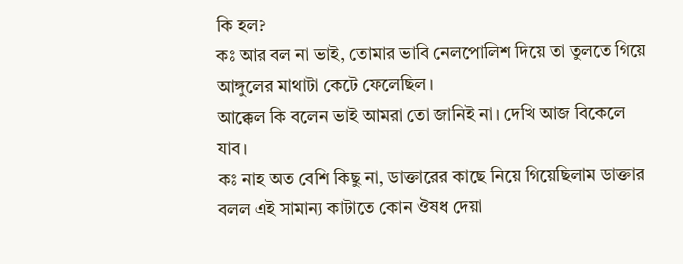কি হল?
কঃ আর বল না ভাই, তোমার ভাবি নেলপোলিশ দিয়ে তা তুলতে গিয়ে আঙ্গুলের মাথাটা কেটে ফেলেছিল।
আক্কেল কি বলেন ভাই আমরা তো জানিই না। দেখি আজ বিকেলে যাব।
কঃ নাহ অত বেশি কিছু না, ডাক্তারের কাছে নিয়ে গিয়েছিলাম ডাক্তার বলল এই সামান্য কাটাতে কোন ঔষধ দেয়া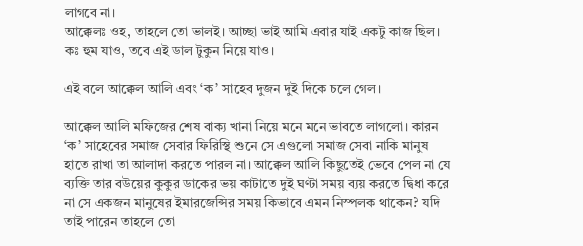লাগবে না।
আক্কেলঃ ওহ, তাহলে তো ভালই। আচ্ছা ভাই আমি এবার যাই একটু কাজ ছিল।
কঃ হুম যাও, তবে এই ডাল টুকুন নিয়ে যাও।

এই বলে আক্কেল আলি এবং ‘ক’ সাহেব দুজন দুই দিকে চলে গেল।

আক্কেল আলি মফিজের শেষ বাক্য খানা নিয়ে মনে মনে ভাবতে লাগলো। কারন ‘ক’ সাহেবের সমাজ সেবার ফিরিস্থি শুনে সে এগুলো সমাজ সেবা নাকি মানুষ হাতে রাখা তা আলাদা করতে পারল না। আক্কেল আলি কিছুতেই ভেবে পেল না যে ব্যক্তি তার বউয়ের কুকুর ডাকের ভয় কাটাতে দুই ঘণ্টা সময় ব্যয় করতে দ্বিধা করে না সে একজন মানুষের ইমারজেন্সির সময় কিভাবে এমন নিস্পলক থাকেন? যদি তাই পারেন তাহলে তো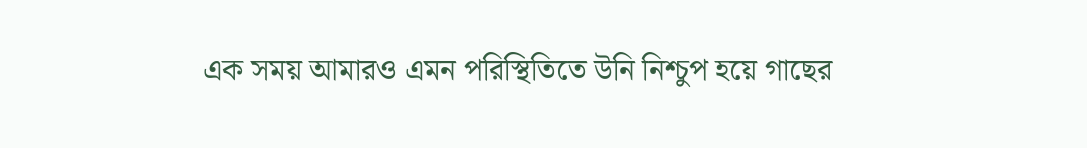এক সময় আমারও এমন পরিস্থিতিতে উনি নিশ্চুপ হয়ে গাছের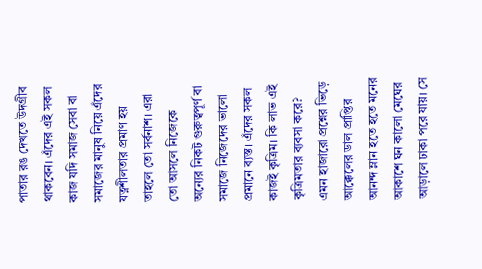পাতার রঙ দেখতে উদগ্রীব থাকবেন। এঁদের এই সকল কাজ যদি সমাজ সেবা বা সমাজের মানুষ নিয়ে এঁদের যত্নশীলতার প্রমাণ হয় তাহলে তো সর্বনাশ। এরা তো আসলে নিজেকে অন্যের নিকট গুরুত্বপূর্ণ বা সমাজে নিজেদের ভালো প্রমানে ব্যস্ত। এঁদের সকল কাজই কৃত্রিম। কি লাভ এই কৃত্রিমতার ব্যবসা করে? এমন হাজারো প্রশ্নের ভিড়ে আক্কেলের ডাল প্রাপ্তির আনন্দ ম্লান হতে হতে মনের আকাশে ঘন কালো মেঘের আড়ালে ঢাকা পরে যায়। সে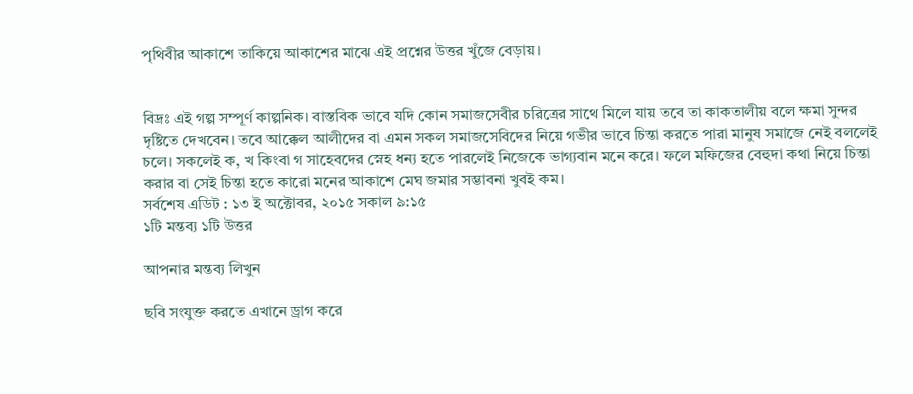পৃথিবীর আকাশে তাকিয়ে আকাশের মাঝে এই প্রশ্নের উত্তর খুঁজে বেড়ায়।


বিদ্রঃ এই গল্প সম্পূর্ণ কাল্পনিক। বাস্তবিক ভাবে যদি কোন সমাজসেবীর চরিত্রের সাথে মিলে যায় তবে তা কাকতালীয় বলে ক্ষমা সুন্দর দৃষ্টিতে দেখবেন। তবে আক্কেল আলীদের বা এমন সকল সমাজসেবিদের নিয়ে গভীর ভাবে চিন্তা করতে পারা মানুষ সমাজে নেই বললেই চলে। সকলেই ক, খ কিংবা গ সাহেবদের স্নেহ ধন্য হতে পারলেই নিজেকে ভাগ্যবান মনে করে। ফলে মফিজের বেহুদা কথা নিয়ে চিন্তা করার বা সেই চিন্তা হতে কারো মনের আকাশে মেঘ জমার সম্ভাবনা খুবই কম।
সর্বশেষ এডিট : ১৩ ই অক্টোবর, ২০১৫ সকাল ৯:১৫
১টি মন্তব্য ১টি উত্তর

আপনার মন্তব্য লিখুন

ছবি সংযুক্ত করতে এখানে ড্রাগ করে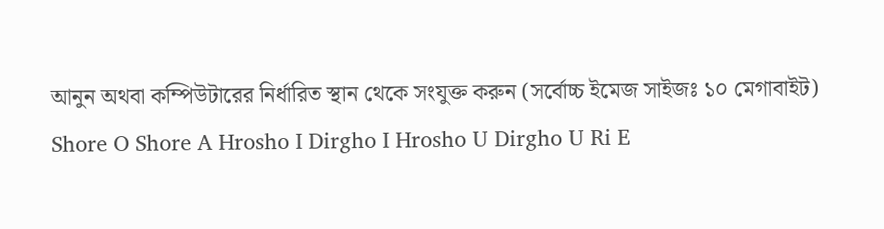আনুন অথবা কম্পিউটারের নির্ধারিত স্থান থেকে সংযুক্ত করুন (সর্বোচ্চ ইমেজ সাইজঃ ১০ মেগাবাইট)
Shore O Shore A Hrosho I Dirgho I Hrosho U Dirgho U Ri E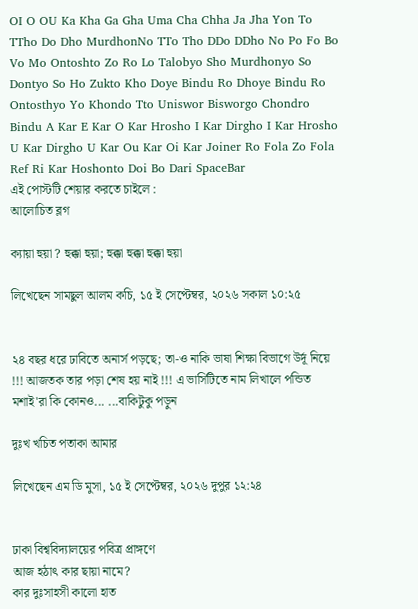OI O OU Ka Kha Ga Gha Uma Cha Chha Ja Jha Yon To TTho Do Dho MurdhonNo TTo Tho DDo DDho No Po Fo Bo Vo Mo Ontoshto Zo Ro Lo Talobyo Sho Murdhonyo So Dontyo So Ho Zukto Kho Doye Bindu Ro Dhoye Bindu Ro Ontosthyo Yo Khondo Tto Uniswor Bisworgo Chondro Bindu A Kar E Kar O Kar Hrosho I Kar Dirgho I Kar Hrosho U Kar Dirgho U Kar Ou Kar Oi Kar Joiner Ro Fola Zo Fola Ref Ri Kar Hoshonto Doi Bo Dari SpaceBar
এই পোস্টটি শেয়ার করতে চাইলে :
আলোচিত ব্লগ

ক্যায়া হুয়া ? হুক্কা হুয়া; হুক্কা হুক্কা হুক্কা হুয়া

লিখেছেন সামছুল আলম কচি, ১৫ ই সেপ্টেম্বর, ২০২৬ সকাল ১০:২৫


২৪ বছর ধরে ঢাবিতে অনার্স পড়ছে; তা-ও নাকি ভাষা শিক্ষা বিভাগে উর্দূ নিয়ে !!! আজতক তার পড়া শেষ হয় নাই !!! এ ভার্সিটিতে নাম লিখালে পন্ডিত মশাই'রা কি কোনও... ...বাকিটুকু পড়ুন

দুঃখ খচিত পতাকা আমার

লিখেছেন এম ডি মুসা, ১৫ ই সেপ্টেম্বর, ২০২৬ দুপুর ১২:২৪


ঢাকা বিশ্ববিদ্যালয়ের পবিত্র প্রাঙ্গণে
আজ হঠাৎ কার ছায়া নামে?
কার দুঃসাহসী কালো হাত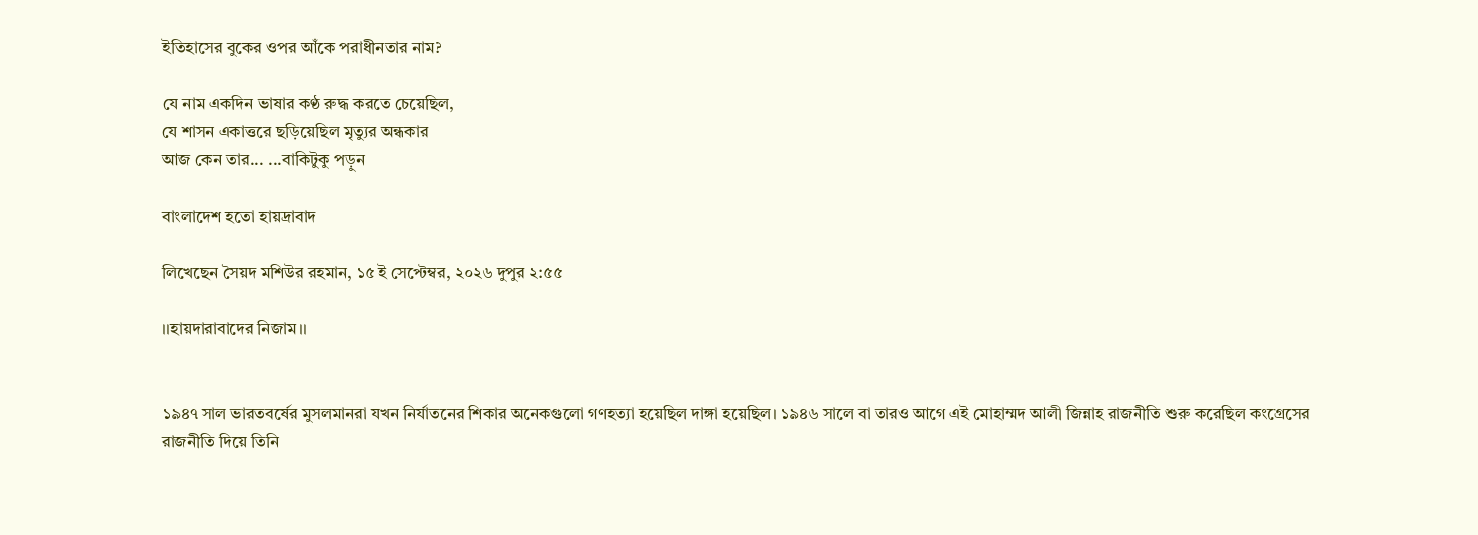ইতিহাসের বুকের ওপর আঁকে পরাধীনতার নাম?

যে নাম একদিন ভাষার কণ্ঠ রুদ্ধ করতে চেয়েছিল,
যে শাসন একাত্তরে ছড়িয়েছিল মৃত্যুর অন্ধকার
আজ কেন তার... ...বাকিটুকু পড়ুন

বাংলাদেশ হতো হায়দ্রাবাদ

লিখেছেন সৈয়দ মশিউর রহমান, ১৫ ই সেপ্টেম্বর, ২০২৬ দুপুর ২:৫৫

।।হায়দারাবাদের নিজাম।।


১৯৪৭ সাল ভারতবর্ষের মুসলমানরা যখন নির্যাতনের শিকার অনেকগুলো গণহত্যা হয়েছিল দাঙ্গা হয়েছিল। ১৯৪৬ সালে বা তারও আগে এই মোহাম্মদ আলী জিন্নাহ রাজনীতি শুরু করেছিল কংগ্রেসের রাজনীতি দিয়ে তিনি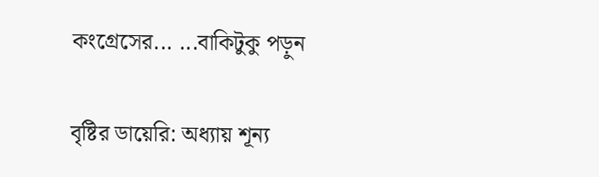কংগ্রেসের... ...বাকিটুকু পড়ুন

বৃষ্টির ডায়েরি: অধ্যায় শূন্য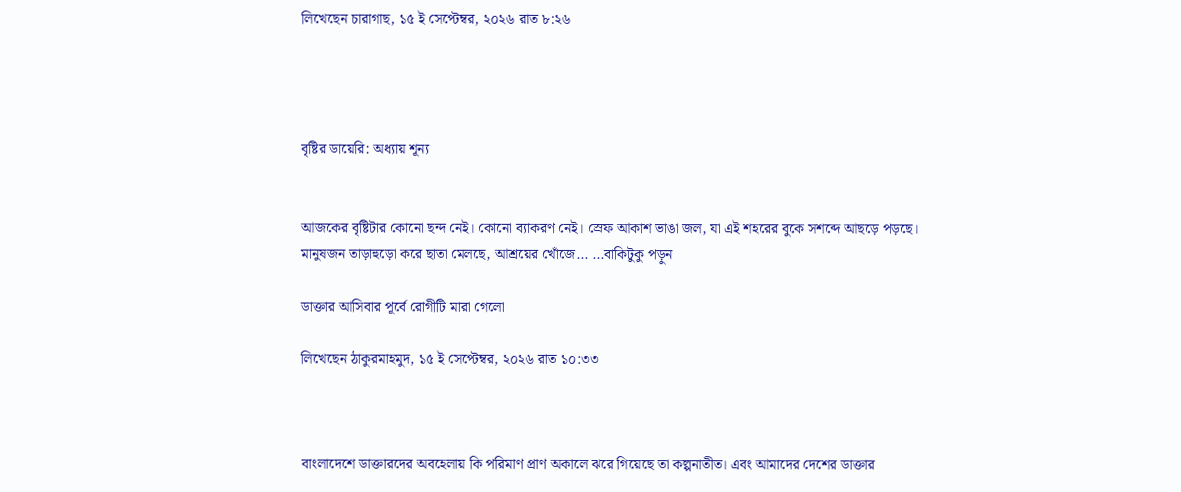লিখেছেন চারাগাছ, ১৫ ই সেপ্টেম্বর, ২০২৬ রাত ৮:২৬




বৃষ্টির ডায়েরি: অধ্যায় শূন্য


আজকের বৃষ্টিটার কোনো ছন্দ নেই। কোনো ব্যাকরণ নেই। স্রেফ আকাশ ভাঙা জল, যা এই শহরের বুকে সশব্দে আছড়ে পড়ছে। মানুষজন তাড়াহুড়ো করে ছাতা মেলছে, আশ্রয়ের খোঁজে... ...বাকিটুকু পড়ুন

ডাক্তার আসিবার পূর্বে রোগীটি মারা গেলো

লিখেছেন ঠাকুরমাহমুদ, ১৫ ই সেপ্টেম্বর, ২০২৬ রাত ১০:৩৩



বাংলাদেশে ডাক্তারদের অবহেলায় কি পরিমাণ প্রাণ অকালে ঝরে গিয়েছে তা কল্পনাতীত। এবং আমাদের দেশের ডাক্তার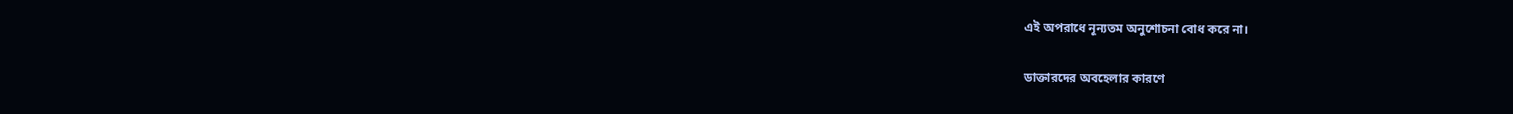এই অপরাধে নূন্যতম অনুশোচনা বোধ করে না।

ডাক্তারদের অবহেলার কারণে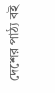দেশের পাঠ্য বই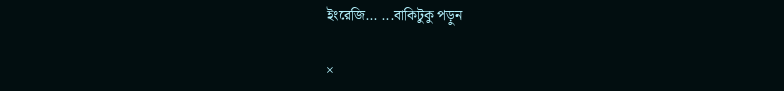ইংরেজি... ...বাকিটুকু পড়ুন

×